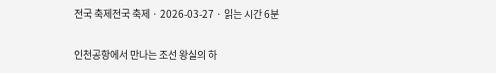전국 축제전국 축제 · 2026-03-27 · 읽는 시간 6분

인천공항에서 만나는 조선 왕실의 하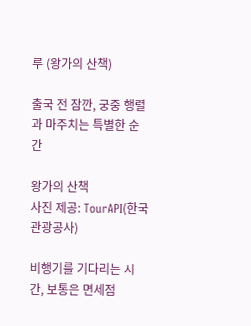루 (왕가의 산책)

출국 전 잠깐, 궁중 행렬과 마주치는 특별한 순간

왕가의 산책
사진 제공: TourAPI(한국관광공사)

비행기를 기다리는 시간, 보통은 면세점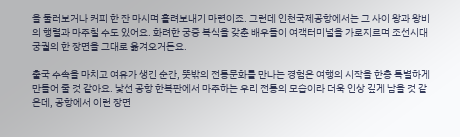을 둘러보거나 커피 한 잔 마시며 흘려보내기 마련이죠. 그런데 인천국제공항에서는 그 사이 왕과 왕비의 행렬과 마주칠 수도 있어요. 화려한 궁중 복식을 갖춘 배우들이 여객터미널을 가로지르며 조선시대 궁궐의 한 장면을 그대로 옮겨오거든요.

출국 수속을 마치고 여유가 생긴 순간, 뜻밖의 전통문화를 만나는 경험은 여행의 시작을 한층 특별하게 만들어 줄 것 같아요. 낯선 공항 한복판에서 마주하는 우리 전통의 모습이라 더욱 인상 깊게 남을 것 같은데, 공항에서 이런 장면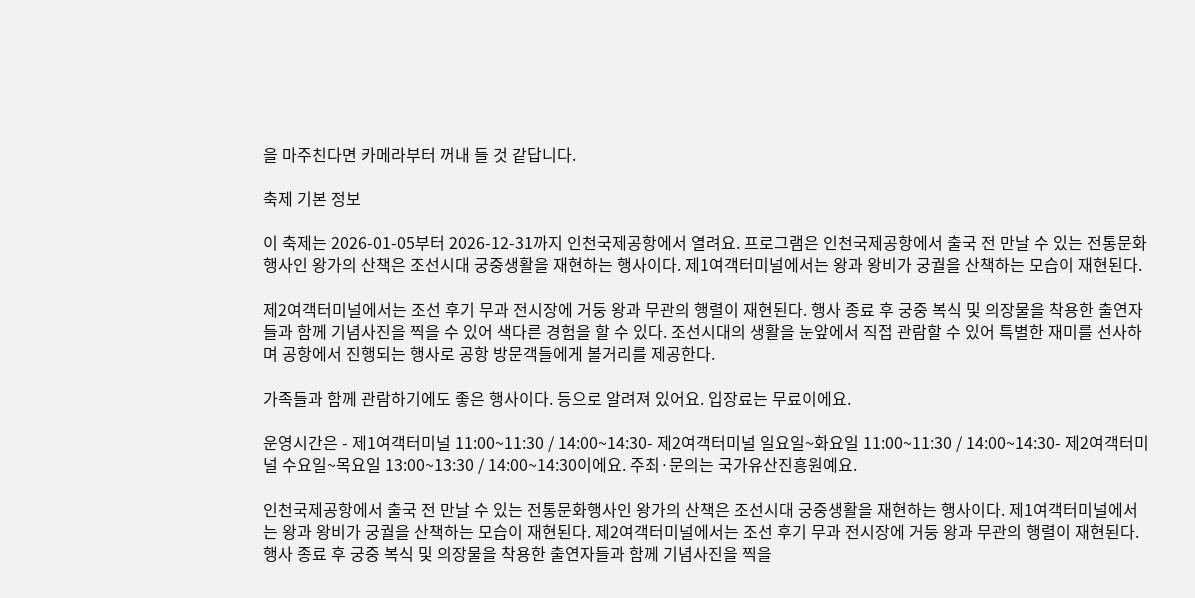을 마주친다면 카메라부터 꺼내 들 것 같답니다.

축제 기본 정보

이 축제는 2026-01-05부터 2026-12-31까지 인천국제공항에서 열려요. 프로그램은 인천국제공항에서 출국 전 만날 수 있는 전통문화행사인 왕가의 산책은 조선시대 궁중생활을 재현하는 행사이다. 제1여객터미널에서는 왕과 왕비가 궁궐을 산책하는 모습이 재현된다.

제2여객터미널에서는 조선 후기 무과 전시장에 거둥 왕과 무관의 행렬이 재현된다. 행사 종료 후 궁중 복식 및 의장물을 착용한 출연자들과 함께 기념사진을 찍을 수 있어 색다른 경험을 할 수 있다. 조선시대의 생활을 눈앞에서 직접 관람할 수 있어 특별한 재미를 선사하며 공항에서 진행되는 행사로 공항 방문객들에게 볼거리를 제공한다.

가족들과 함께 관람하기에도 좋은 행사이다. 등으로 알려져 있어요. 입장료는 무료이에요.

운영시간은 - 제1여객터미널 11:00~11:30 / 14:00~14:30- 제2여객터미널 일요일~화요일 11:00~11:30 / 14:00~14:30- 제2여객터미널 수요일~목요일 13:00~13:30 / 14:00~14:30이에요. 주최·문의는 국가유산진흥원예요.

인천국제공항에서 출국 전 만날 수 있는 전통문화행사인 왕가의 산책은 조선시대 궁중생활을 재현하는 행사이다. 제1여객터미널에서는 왕과 왕비가 궁궐을 산책하는 모습이 재현된다. 제2여객터미널에서는 조선 후기 무과 전시장에 거둥 왕과 무관의 행렬이 재현된다. 행사 종료 후 궁중 복식 및 의장물을 착용한 출연자들과 함께 기념사진을 찍을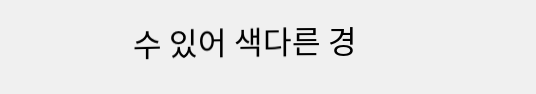수 있어 색다른 경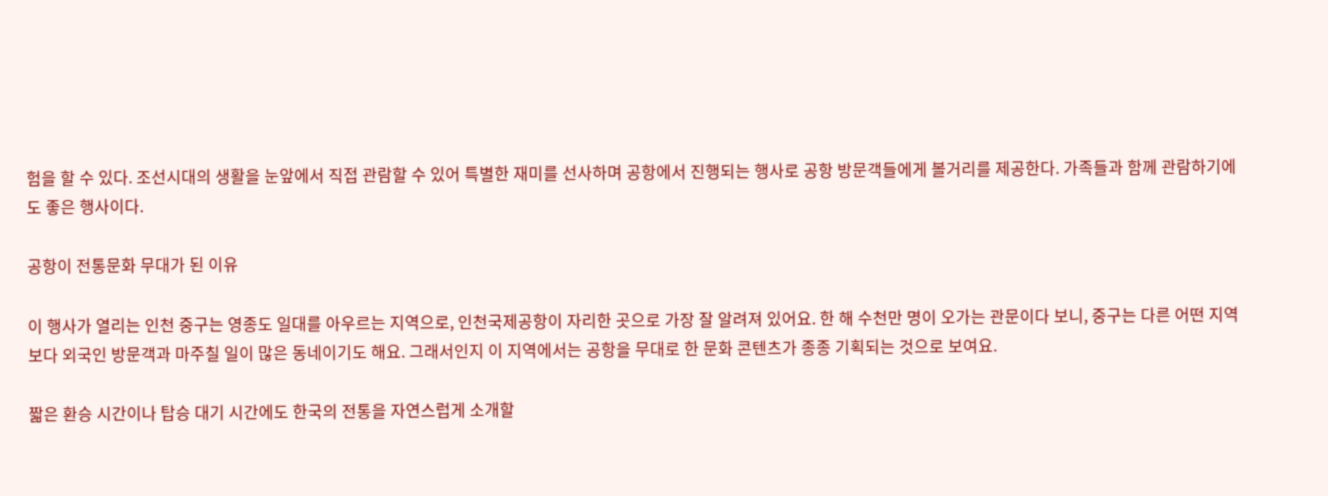험을 할 수 있다. 조선시대의 생활을 눈앞에서 직접 관람할 수 있어 특별한 재미를 선사하며 공항에서 진행되는 행사로 공항 방문객들에게 볼거리를 제공한다. 가족들과 함께 관람하기에도 좋은 행사이다.

공항이 전통문화 무대가 된 이유

이 행사가 열리는 인천 중구는 영종도 일대를 아우르는 지역으로, 인천국제공항이 자리한 곳으로 가장 잘 알려져 있어요. 한 해 수천만 명이 오가는 관문이다 보니, 중구는 다른 어떤 지역보다 외국인 방문객과 마주칠 일이 많은 동네이기도 해요. 그래서인지 이 지역에서는 공항을 무대로 한 문화 콘텐츠가 종종 기획되는 것으로 보여요.

짧은 환승 시간이나 탑승 대기 시간에도 한국의 전통을 자연스럽게 소개할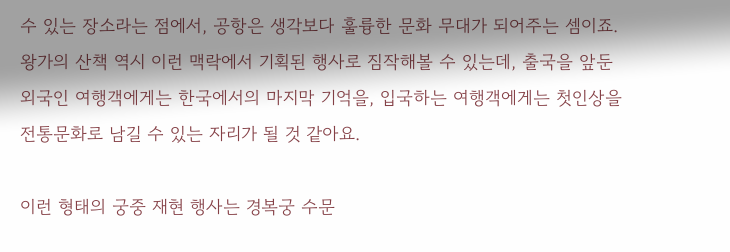수 있는 장소라는 점에서, 공항은 생각보다 훌륭한 문화 무대가 되어주는 셈이죠. 왕가의 산책 역시 이런 맥락에서 기획된 행사로 짐작해볼 수 있는데, 출국을 앞둔 외국인 여행객에게는 한국에서의 마지막 기억을, 입국하는 여행객에게는 첫인상을 전통문화로 남길 수 있는 자리가 될 것 같아요.

이런 형태의 궁중 재현 행사는 경복궁 수문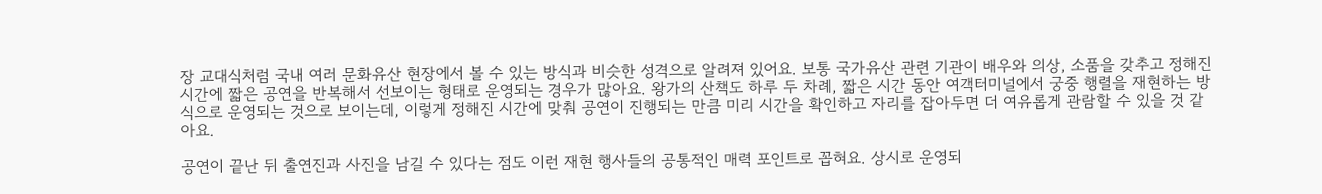장 교대식처럼 국내 여러 문화유산 현장에서 볼 수 있는 방식과 비슷한 성격으로 알려져 있어요. 보통 국가유산 관련 기관이 배우와 의상, 소품을 갖추고 정해진 시간에 짧은 공연을 반복해서 선보이는 형태로 운영되는 경우가 많아요. 왕가의 산책도 하루 두 차례, 짧은 시간 동안 여객터미널에서 궁중 행렬을 재현하는 방식으로 운영되는 것으로 보이는데, 이렇게 정해진 시간에 맞춰 공연이 진행되는 만큼 미리 시간을 확인하고 자리를 잡아두면 더 여유롭게 관람할 수 있을 것 같아요.

공연이 끝난 뒤 출연진과 사진을 남길 수 있다는 점도 이런 재현 행사들의 공통적인 매력 포인트로 꼽혀요. 상시로 운영되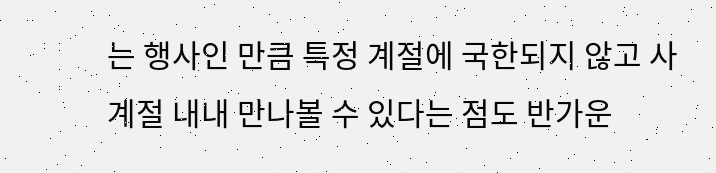는 행사인 만큼 특정 계절에 국한되지 않고 사계절 내내 만나볼 수 있다는 점도 반가운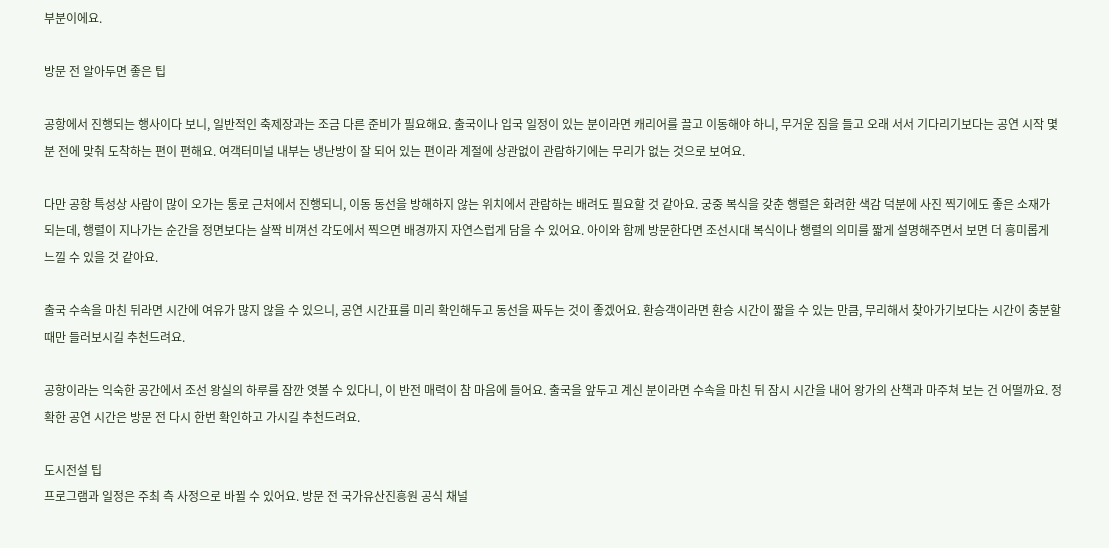부분이에요.

방문 전 알아두면 좋은 팁

공항에서 진행되는 행사이다 보니, 일반적인 축제장과는 조금 다른 준비가 필요해요. 출국이나 입국 일정이 있는 분이라면 캐리어를 끌고 이동해야 하니, 무거운 짐을 들고 오래 서서 기다리기보다는 공연 시작 몇 분 전에 맞춰 도착하는 편이 편해요. 여객터미널 내부는 냉난방이 잘 되어 있는 편이라 계절에 상관없이 관람하기에는 무리가 없는 것으로 보여요.

다만 공항 특성상 사람이 많이 오가는 통로 근처에서 진행되니, 이동 동선을 방해하지 않는 위치에서 관람하는 배려도 필요할 것 같아요. 궁중 복식을 갖춘 행렬은 화려한 색감 덕분에 사진 찍기에도 좋은 소재가 되는데, 행렬이 지나가는 순간을 정면보다는 살짝 비껴선 각도에서 찍으면 배경까지 자연스럽게 담을 수 있어요. 아이와 함께 방문한다면 조선시대 복식이나 행렬의 의미를 짧게 설명해주면서 보면 더 흥미롭게 느낄 수 있을 것 같아요.

출국 수속을 마친 뒤라면 시간에 여유가 많지 않을 수 있으니, 공연 시간표를 미리 확인해두고 동선을 짜두는 것이 좋겠어요. 환승객이라면 환승 시간이 짧을 수 있는 만큼, 무리해서 찾아가기보다는 시간이 충분할 때만 들러보시길 추천드려요.

공항이라는 익숙한 공간에서 조선 왕실의 하루를 잠깐 엿볼 수 있다니, 이 반전 매력이 참 마음에 들어요. 출국을 앞두고 계신 분이라면 수속을 마친 뒤 잠시 시간을 내어 왕가의 산책과 마주쳐 보는 건 어떨까요. 정확한 공연 시간은 방문 전 다시 한번 확인하고 가시길 추천드려요.

도시전설 팁
프로그램과 일정은 주최 측 사정으로 바뀔 수 있어요. 방문 전 국가유산진흥원 공식 채널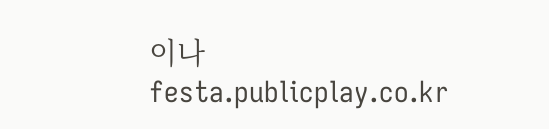이나 festa.publicplay.co.kr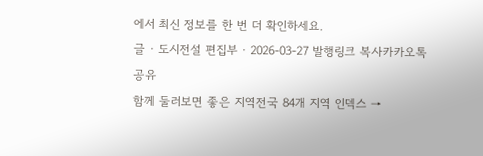에서 최신 정보를 한 번 더 확인하세요.
글 · 도시전설 편집부 · 2026-03-27 발행링크 복사카카오톡 공유
함께 둘러보면 좋은 지역전국 84개 지역 인덱스 →